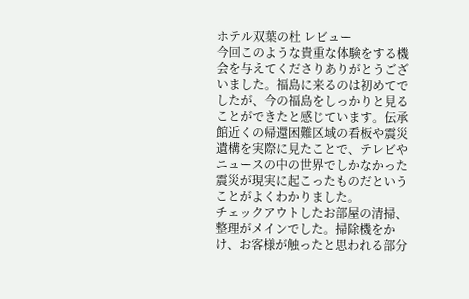ホテル双葉の杜 レビュー
今回このような貴重な体験をする機会を与えてくださりありがとうございました。福島に来るのは初めてでしたが、今の福島をしっかりと見ることができたと感じています。伝承館近くの帰還困難区域の看板や震災遺構を実際に見たことで、テレビやニュースの中の世界でしかなかった震災が現実に起こったものだということがよくわかりました。
チェックアウトしたお部屋の清掃、整理がメインでした。掃除機をかけ、お客様が触ったと思われる部分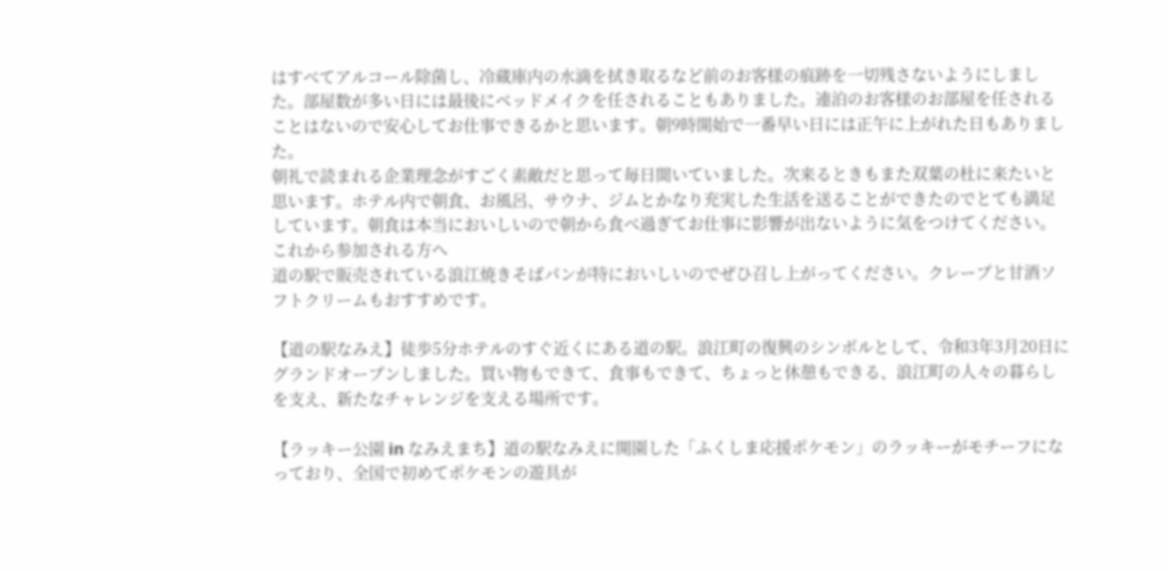はすべてアルコール除菌し、冷蔵庫内の水滴を拭き取るなど前のお客様の痕跡を一切残さないようにしました。部屋数が多い日には最後にベッドメイクを任されることもありました。連泊のお客様のお部屋を任されることはないので安心してお仕事できるかと思います。朝9時開始で一番早い日には正午に上がれた日もありました。
朝礼で読まれる企業理念がすごく素敵だと思って毎日聞いていました。次来るときもまた双葉の杜に来たいと思います。ホテル内で朝食、お風呂、サウナ、ジムとかなり充実した生活を送ることができたのでとても満足しています。朝食は本当においしいので朝から食べ過ぎてお仕事に影響が出ないように気をつけてください。
これから参加される方へ
道の駅で販売されている浪江焼きそばパンが特においしいのでぜひ召し上がってください。クレープと甘酒ソフトクリームもおすすめです。

【道の駅なみえ】徒歩5分ホテルのすぐ近くにある道の駅。浪江町の復興のシンボルとして、令和3年3月20日にグランドオープンしました。買い物もできて、食事もできて、ちょっと休憩もできる、浪江町の人々の暮らしを支え、新たなチャレンジを支える場所です。

【ラッキー公園 in なみえまち】道の駅なみえに開園した「ふくしま応援ポケモン」のラッキーがモチーフになっており、全国で初めてポケモンの遊具が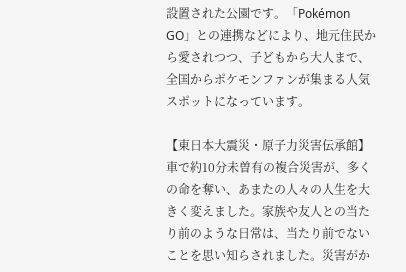設置された公園です。「Pokémon GO」との連携などにより、地元住民から愛されつつ、子どもから大人まで、全国からポケモンファンが集まる人気スポットになっています。

【東日本大震災・原子力災害伝承館】車で約10分未曽有の複合災害が、多くの命を奪い、あまたの人々の人生を大きく変えました。家族や友人との当たり前のような日常は、当たり前でないことを思い知らされました。災害がか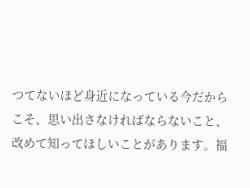つてないほど身近になっている今だからこそ、思い出さなければならないこと、改めて知ってほしいことがあります。福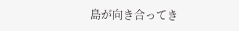島が向き合ってき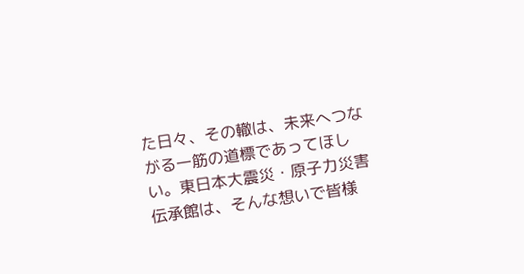た日々、その轍は、未来へつながる一筋の道標であってほしい。東日本大震災・原子力災害伝承館は、そんな想いで皆様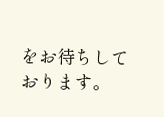をお待ちしております。